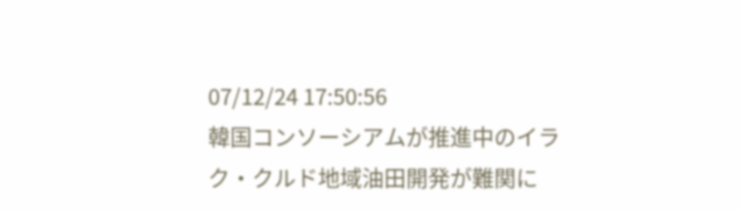07/12/24 17:50:56
韓国コンソーシアムが推進中のイラク・クルド地域油田開発が難関に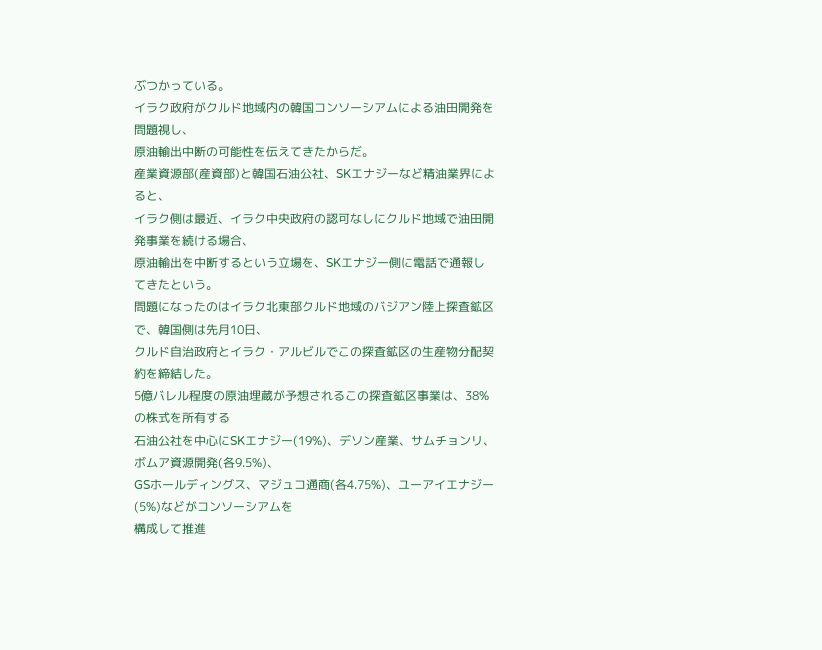ぶつかっている。
イラク政府がクルド地域内の韓国コンソーシアムによる油田開発を問題視し、
原油輸出中断の可能性を伝えてきたからだ。
産業資源部(産資部)と韓国石油公社、SKエナジーなど精油業界によると、
イラク側は最近、イラク中央政府の認可なしにクルド地域で油田開発事業を続ける場合、
原油輸出を中断するという立場を、SKエナジー側に電話で通報してきたという。
問題になったのはイラク北東部クルド地域のバジアン陸上探査鉱区で、韓国側は先月10日、
クルド自治政府とイラク・アルビルでこの探査鉱区の生産物分配契約を締結した。
5億バレル程度の原油埋蔵が予想されるこの探査鉱区事業は、38%の株式を所有する
石油公社を中心にSKエナジー(19%)、デソン産業、サムチョンリ、ボムア資源開発(各9.5%)、
GSホールディングス、マジュコ通商(各4.75%)、ユーアイエナジー(5%)などがコンソーシアムを
構成して推進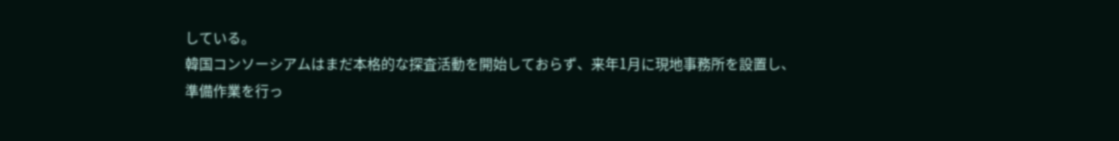している。
韓国コンソーシアムはまだ本格的な探査活動を開始しておらず、来年1月に現地事務所を設置し、
準備作業を行っ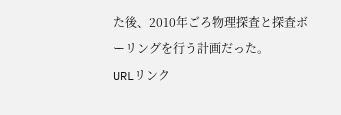た後、2010年ごろ物理探査と探査ボーリングを行う計画だった。
URLリンク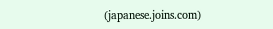(japanese.joins.com)